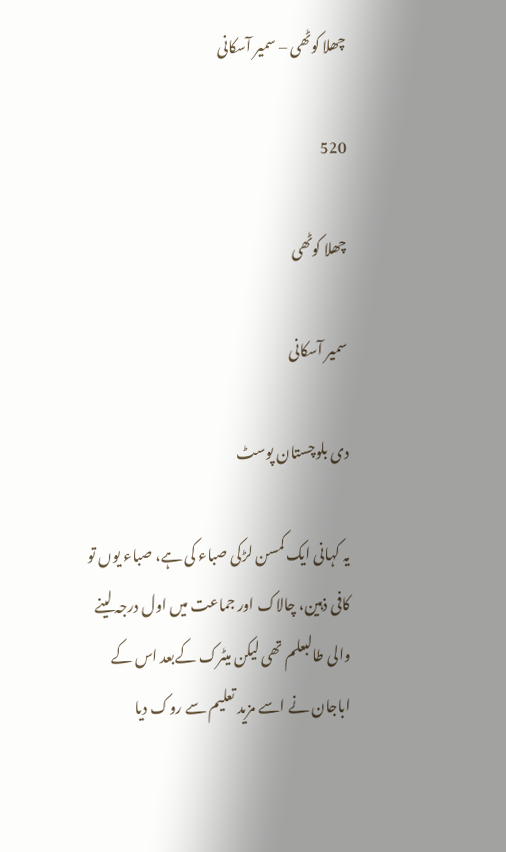چھلا کوٹھی – سمیر آسکانی

520

چھلا کوٹھی

سمیر آسکانی

دی بلوچستان پوسٹ

یہ کہانی ایک کمسن لڑکی صباء کی ہے، صباء یوں تو کافی ذہین، چالاک اور جماعت میں اول درجہ لینے والی طالبعلم تھی لیکن میٹرک کےبعد اس کے اباجان نے اسے مزید تعلیم سے روک دیا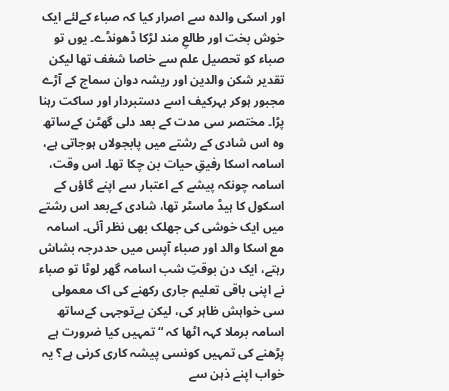اور اسکی والدہ سے اصرار کیا کہ صباء کےلئے ایک خوش بخت اور طالعِ مند لڑکا ڈھونڈے۔ یوں تو صباء کو تحصیل علم سے خاصا شغف تھا لیکن تقدیر شکن والدین اور ریشہ دوان سماج کے آڑے مجبور ہوکر بہرکیف اسے دستبردار اور ساکت رہنا پڑا۔ مختصر سی مدت کے بعد دلی گھٹن کےساتھ وہ اس شادی کے رشتے میں پابجولاں ہوجاتی ہے، اسامہ اسکا رفیقِ حیات بن چکا تھا۔ اس وقت، اسامہ چونکہ پیشے کے اعتبار سے اپنے گاؤں کے اسکول کا ہیڈ ماسٹر تھا، شادی کےبعد اس رشتے میں ایک خوشی کی جھلک بھی نظر آئی۔ اسامہ مع اسکا والد اور صباء آپس میں حددرجہ بشاش رہتے، ایک دن بوقتِ شب اسامہ گھر لوٹا تو صباء نے اپنی باقی تعلیم جاری رکھنے کی اک معمولی سی خواہش ظاہر کی، لیکن بےتوجہی کےساتھ اسامہ برملا کہہ اٹھا کہ “تمہیں کیا ضرورت ہے پڑھنے کی تمہیں کونسی پیشہ کاری کرنی ہے؟ یہ خواب اپنے ذہن سے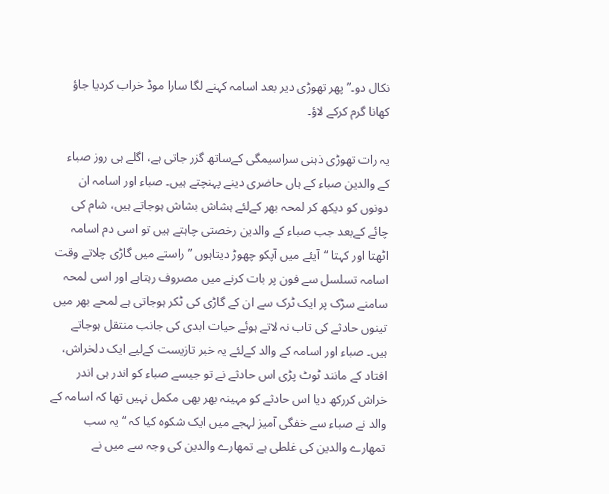نکال دو۔” پھر تھوڑی دیر بعد اسامہ کہنے لگا سارا موڈ خراب کردیا جاؤ کھانا گرم کرکے لاؤ۔

یہ رات تھوڑی ذہنی سراسیمگی کےساتھ گزر جاتی ہے، اگلے ہی روز صباء کے والدین صباء کے ہاں حاضری دینے پہنچتے ہیں۔ صباء اور اسامہ ان دونوں کو دیکھ کر لمحہ بھر کےلئے ہشاش بشاش ہوجاتے ہیں، شام کی چائے کےبعد جب صباء کے والدین رخصتی چاہتے ہیں تو اسی دم اسامہ اٹھتا اور کہتا “آیئے میں آپکو چھوڑ دیتاہوں ” راستے میں گاڑی چلاتے وقت اسامہ تسلسل سے فون پر بات کرنے میں مصروف رہتاہے اور اسی لمحہ سامنے سڑک پر ایک ٹرک سے ان کے گاڑی کی ٹکر ہوجاتی ہے لمحے بھر میں تینوں حادثے کی تاب نہ لاتے ہوئے حیات ابدی کی جانب منتقل ہوجاتے ہیں۔ صباء اور اسامہ کے والد کےلئے یہ خبر تازیست کےلیے ایک دلخراش، افتاد کے مانند ٹوٹ پڑی اس حادثے نے تو جیسے صباء کو اندر ہی اندر خراش کررکھ دیا اس حادثے کو مہینہ بھر بھی مکمل نہیں تھا کہ اسامہ کے والد نے صباء سے خفگی آمیز لہجے میں ایک شکوہ کیا کہ “یہ سب تمھارے والدین کی غلطی ہے تمھارے والدین کی وجہ سے میں نے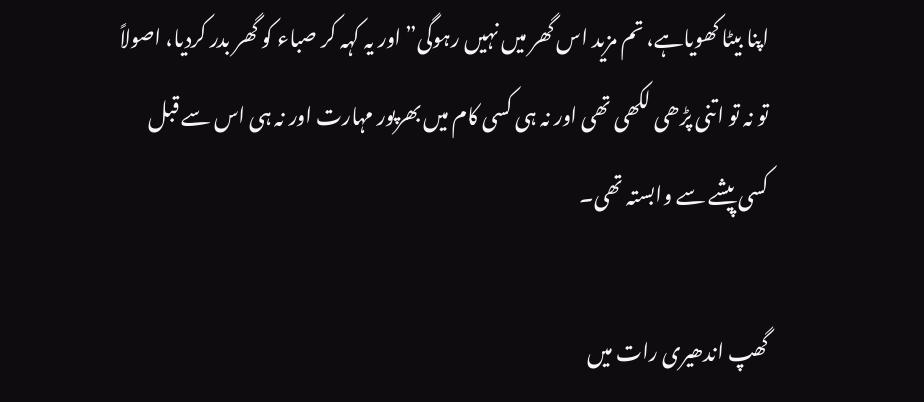اپنا بیٹا کھویاہے، تم مزید اس گھر میں نہیں رہوگی” اور یہ کہہ کر صباء کو گھر بدر کردیا، اصولاً تو نہ تو اتنی پڑھی لکھی تھی اور نہ ہی کسی کام میں بھرپور مہارت اور نہ ہی اس سے قبل کسی پیشے سے وابستہ تھی۔

گھپ اندھیری رات میں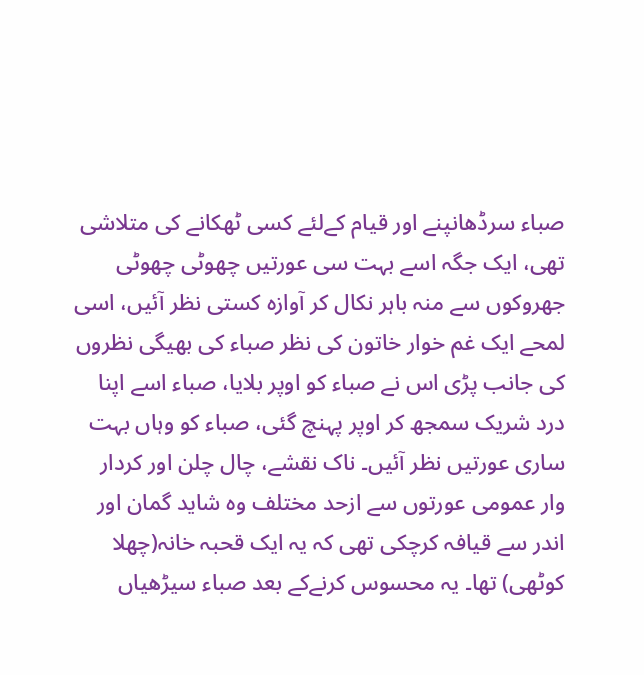صباء سرڈھانپنے اور قیام کےلئے کسی ٹھکانے کی متلاشی تھی، ایک جگہ اسے بہت سی عورتیں چھوٹی چھوٹی جھروکوں سے منہ باہر نکال کر آوازہ کستی نظر آئیں، اسی لمحے ایک غم خوار خاتون کی نظر صباء کی بھیگی نظروں کی جانب پڑی اس نے صباء کو اوپر بلایا، صباء اسے اپنا درد شریک سمجھ کر اوپر پہنچ گئی، صباء کو وہاں بہت ساری عورتیں نظر آئیں۔ ناک نقشے، چال چلن اور کردار وار عمومی عورتوں سے ازحد مختلف وہ شاید گمان اور اندر سے قیافہ کرچکی تھی کہ یہ ایک قحبہ خانہ(چھلا کوٹھی) تھا۔ یہ محسوس کرنےکے بعد صباء سیڑھیاں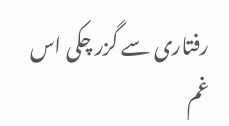رفتاری سے گزر چکی اس غم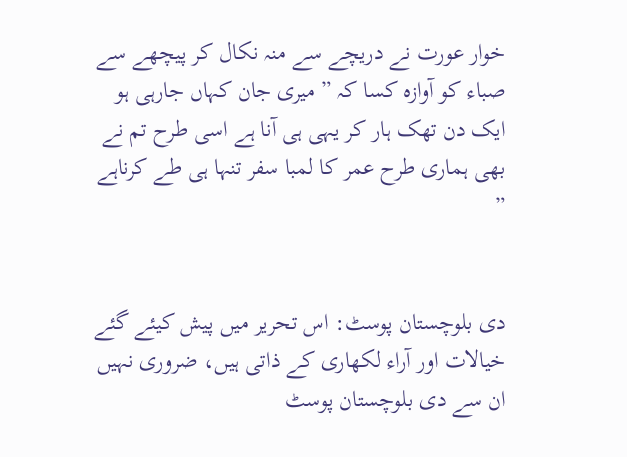خوار عورت نے دریچے سے منہ نکال کر پیچھے سے صباء کو آوازہ کسا کہ ” میری جان کہاں جارہی ہو ایک دن تھک ہار کر یہی ہی آنا ہے اسی طرح تم نے بھی ہماری طرح عمر کا لمبا سفر تنہا ہی طے کرناہے ”


دی بلوچستان پوسٹ: اس تحریر میں پیش کیئے گئے خیالات اور آراء لکھاری کے ذاتی ہیں، ضروری نہیں ان سے دی بلوچستان پوسٹ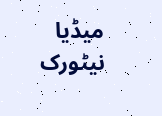میڈیا نیٹورک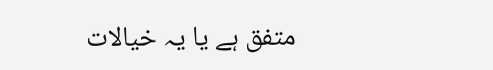متفق ہے یا یہ خیالات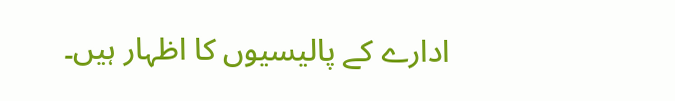ادارے کے پالیسیوں کا اظہار ہیں۔